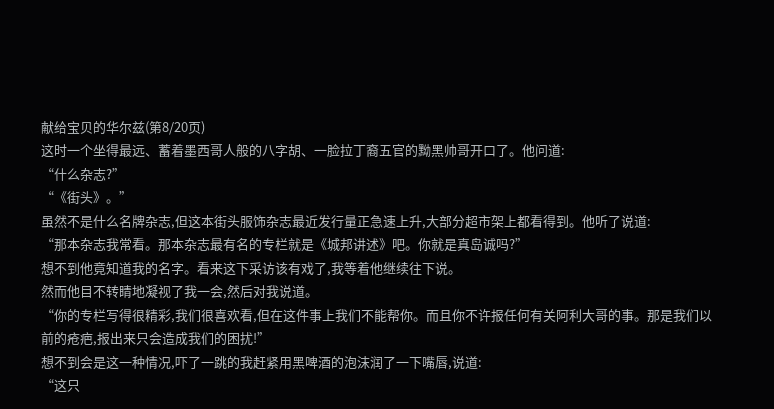献给宝贝的华尔兹(第8/20页)
这时一个坐得最远、蓄着墨西哥人般的八字胡、一脸拉丁裔五官的黝黑帅哥开口了。他问道:
“什么杂志?”
“《街头》。”
虽然不是什么名牌杂志,但这本街头服饰杂志最近发行量正急速上升,大部分超市架上都看得到。他听了说道:
“那本杂志我常看。那本杂志最有名的专栏就是《城邦讲述》吧。你就是真岛诚吗?”
想不到他竟知道我的名字。看来这下采访该有戏了,我等着他继续往下说。
然而他目不转睛地凝视了我一会,然后对我说道。
“你的专栏写得很精彩,我们很喜欢看,但在这件事上我们不能帮你。而且你不许报任何有关阿利大哥的事。那是我们以前的疮疤,报出来只会造成我们的困扰!”
想不到会是这一种情况,吓了一跳的我赶紧用黑啤酒的泡沫润了一下嘴唇,说道:
“这只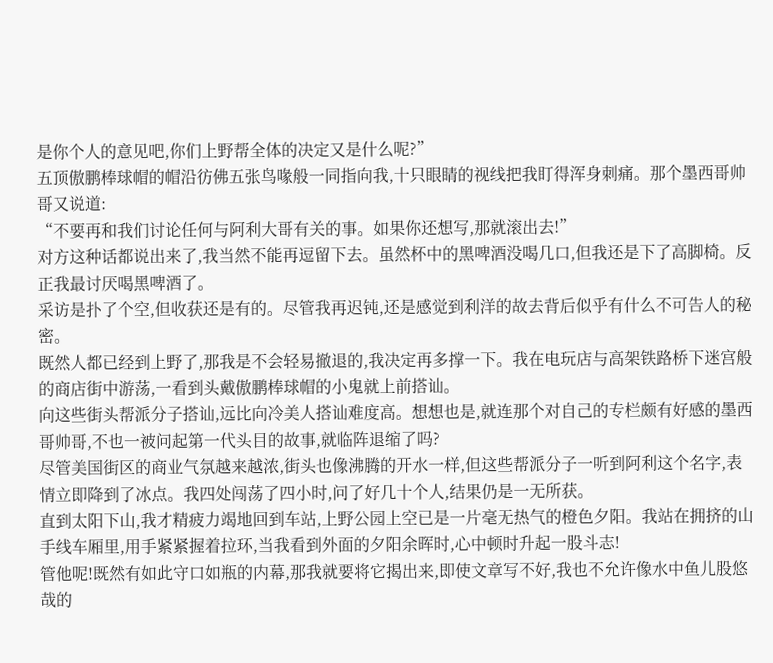是你个人的意见吧,你们上野帮全体的决定又是什么呢?”
五顶傲鹏棒球帽的帽沿彷佛五张鸟喙般一同指向我,十只眼睛的视线把我盯得浑身刺痛。那个墨西哥帅哥又说道:
“不要再和我们讨论任何与阿利大哥有关的事。如果你还想写,那就滚出去!”
对方这种话都说出来了,我当然不能再逗留下去。虽然杯中的黑啤酒没喝几口,但我还是下了高脚椅。反正我最讨厌喝黑啤酒了。
采访是扑了个空,但收获还是有的。尽管我再迟钝,还是感觉到利洋的故去背后似乎有什么不可告人的秘密。
既然人都已经到上野了,那我是不会轻易撤退的,我决定再多撑一下。我在电玩店与高架铁路桥下迷宫般的商店街中游荡,一看到头戴傲鹏棒球帽的小鬼就上前搭讪。
向这些街头帮派分子搭讪,远比向冷美人搭讪难度高。想想也是,就连那个对自己的专栏颇有好感的墨西哥帅哥,不也一被问起第一代头目的故事,就临阵退缩了吗?
尽管美国街区的商业气氛越来越浓,街头也像沸腾的开水一样,但这些帮派分子一听到阿利这个名字,表情立即降到了冰点。我四处闯荡了四小时,问了好几十个人,结果仍是一无所获。
直到太阳下山,我才精疲力竭地回到车站,上野公园上空已是一片毫无热气的橙色夕阳。我站在拥挤的山手线车厢里,用手紧紧握着拉环,当我看到外面的夕阳余晖时,心中顿时升起一股斗志!
管他呢!既然有如此守口如瓶的内幕,那我就要将它揭出来,即使文章写不好,我也不允许像水中鱼儿股悠哉的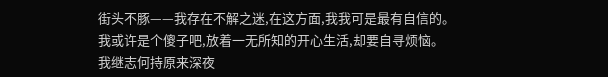街头不豚——我存在不解之迷,在这方面,我我可是最有自信的。
我或许是个傻子吧,放着一无所知的开心生活,却要自寻烦恼。
我继志何持原来深夜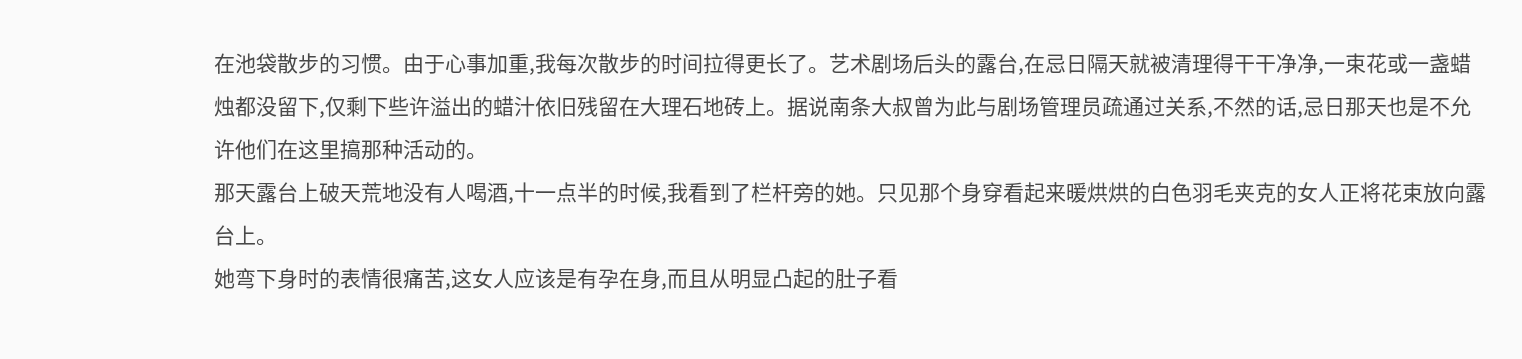在池袋散步的习惯。由于心事加重,我每次散步的时间拉得更长了。艺术剧场后头的露台,在忌日隔天就被清理得干干净净,一束花或一盏蜡烛都没留下,仅剩下些许溢出的蜡汁依旧残留在大理石地砖上。据说南条大叔曾为此与剧场管理员疏通过关系,不然的话,忌日那天也是不允许他们在这里搞那种活动的。
那天露台上破天荒地没有人喝酒,十一点半的时候,我看到了栏杆旁的她。只见那个身穿看起来暖烘烘的白色羽毛夹克的女人正将花束放向露台上。
她弯下身时的表情很痛苦,这女人应该是有孕在身,而且从明显凸起的肚子看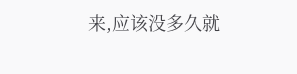来,应该没多久就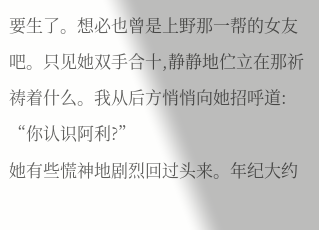要生了。想必也曾是上野那一帮的女友吧。只见她双手合十,静静地伫立在那祈祷着什么。我从后方悄悄向她招呼道:
“你认识阿利?”
她有些慌神地剧烈回过头来。年纪大约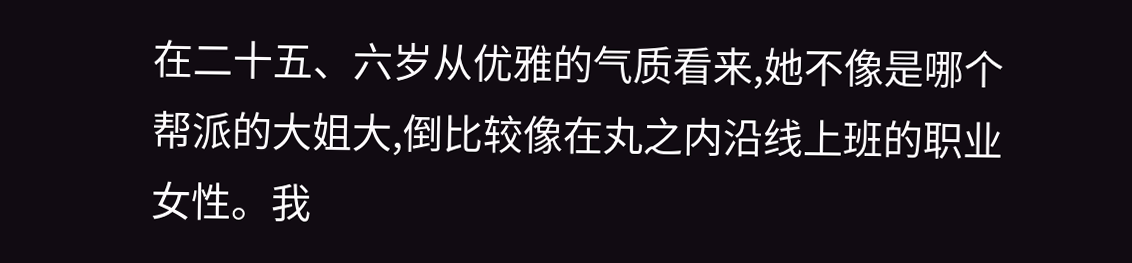在二十五、六岁从优雅的气质看来,她不像是哪个帮派的大姐大,倒比较像在丸之内沿线上班的职业女性。我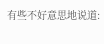有些不好意思地说道: